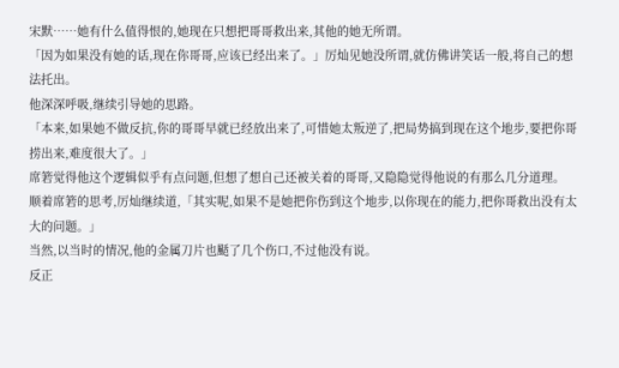宋默……她有什么值得恨的,她现在只想把哥哥救出来,其他的她无所谓。
「因为如果没有她的话,现在你哥哥,应该已经出来了。」厉灿见她没所谓,就仿佛讲笑话一般,将自己的想法托出。
他深深呼吸,继续引导她的思路。
「本来,如果她不做反抗,你的哥哥早就已经放出来了,可惜她太叛逆了,把局势搞到现在这个地步,要把你哥捞出来,难度很大了。」
席箬觉得他这个逻辑似乎有点问题,但想了想自己还被关着的哥哥,又隐隐觉得他说的有那么几分道理。
顺着席箬的思考,厉灿继续道,「其实呢,如果不是她把你伤到这个地步,以你现在的能力,把你哥救出没有太大的问题。」
当然,以当时的情况,他的金属刀片也颳了几个伤口,不过他没有说。
反正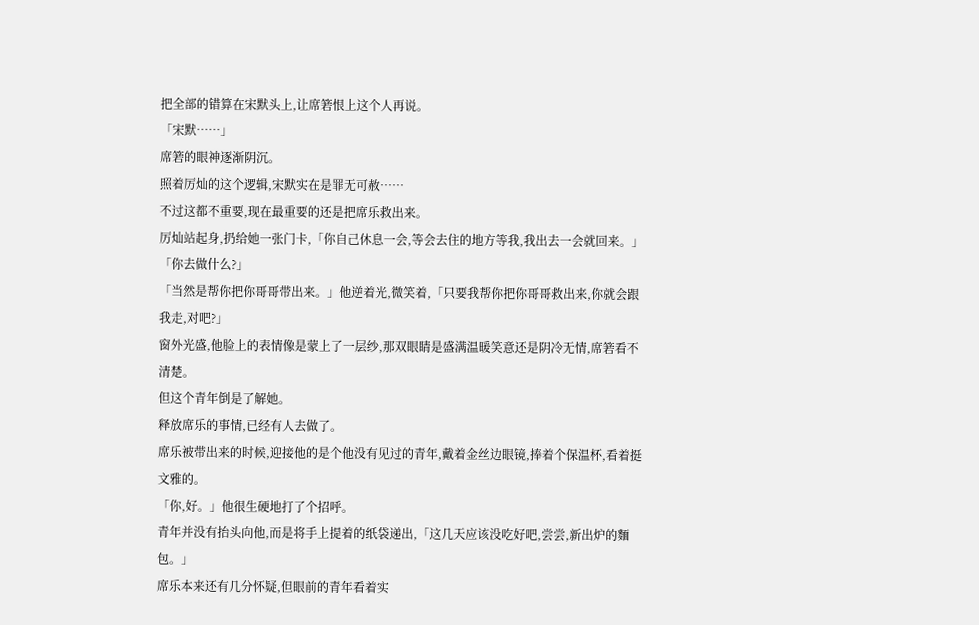把全部的错算在宋默头上,让席箬恨上这个人再说。
「宋默……」
席箬的眼神逐渐阴沉。
照着厉灿的这个逻辑,宋默实在是罪无可赦……
不过这都不重要,现在最重要的还是把席乐救出来。
厉灿站起身,扔给她一张门卡,「你自己休息一会,等会去住的地方等我,我出去一会就回来。」
「你去做什么?」
「当然是帮你把你哥哥带出来。」他逆着光,微笑着,「只要我帮你把你哥哥救出来,你就会跟我走,对吧?」
窗外光盛,他脸上的表情像是蒙上了一层纱,那双眼睛是盛满温暖笑意还是阴冷无情,席箬看不清楚。
但这个青年倒是了解她。
释放席乐的事情,已经有人去做了。
席乐被带出来的时候,迎接他的是个他没有见过的青年,戴着金丝边眼镜,捧着个保温杯,看着挺文雅的。
「你,好。」他很生硬地打了个招呼。
青年并没有抬头向他,而是将手上提着的纸袋递出,「这几天应该没吃好吧,尝尝,新出炉的麵包。」
席乐本来还有几分怀疑,但眼前的青年看着实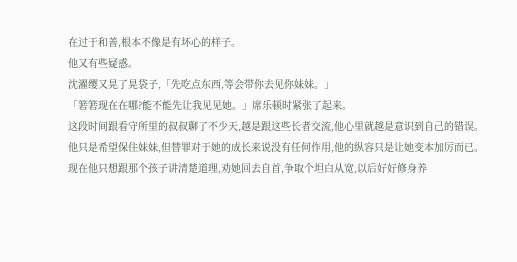在过于和善,根本不像是有坏心的样子。
他又有些疑惑。
沈濯缨又晃了晃袋子,「先吃点东西,等会带你去见你妹妹。」
「箬箬现在在哪?能不能先让我见见她。」席乐顿时紧张了起来。
这段时间跟看守所里的叔叔聊了不少天,越是跟这些长者交流,他心里就越是意识到自己的错误。
他只是希望保住妹妹,但替罪对于她的成长来说没有任何作用,他的纵容只是让她变本加厉而已。
现在他只想跟那个孩子讲清楚道理,劝她回去自首,争取个坦白从宽,以后好好修身养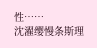性……
沈濯缨慢条斯理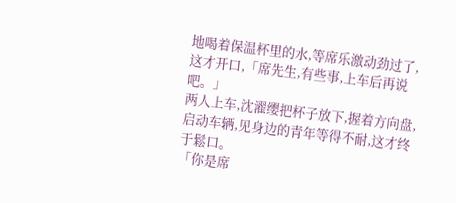地喝着保温杯里的水,等席乐激动劲过了,这才开口,「席先生,有些事,上车后再说吧。」
两人上车,沈濯缨把杯子放下,握着方向盘,启动车辆,见身边的青年等得不耐,这才终于鬆口。
「你是席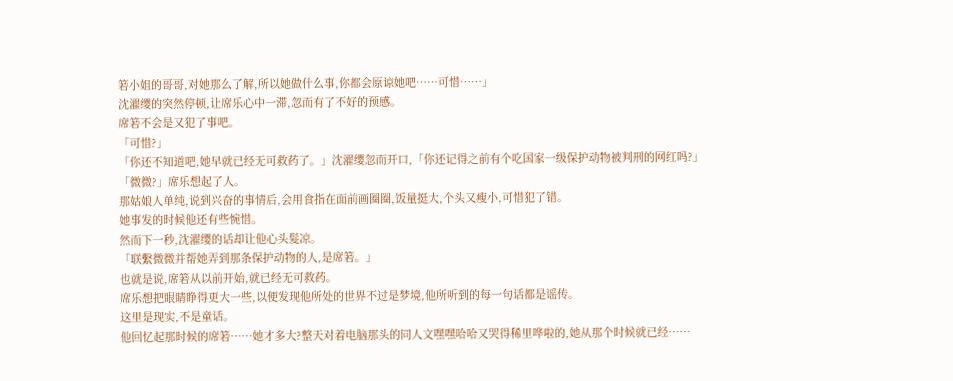箬小姐的哥哥,对她那么了解,所以她做什么事,你都会原谅她吧……可惜……」
沈濯缨的突然停顿,让席乐心中一滞,忽而有了不好的预感。
席箬不会是又犯了事吧。
「可惜?」
「你还不知道吧,她早就已经无可救药了。」沈濯缨忽而开口,「你还记得之前有个吃国家一级保护动物被判刑的网红吗?」
「微微?」席乐想起了人。
那姑娘人单纯,说到兴奋的事情后,会用食指在面前画圈圈,饭量挺大,个头又瘦小,可惜犯了错。
她事发的时候他还有些惋惜。
然而下一秒,沈濯缨的话却让他心头髮凉。
「联繫微微并帮她弄到那条保护动物的人,是席箬。」
也就是说,席箬从以前开始,就已经无可救药。
席乐想把眼睛睁得更大一些,以便发现他所处的世界不过是梦境,他所听到的每一句话都是谣传。
这里是现实,不是童话。
他回忆起那时候的席箬……她才多大?整天对着电脑那头的同人文嘿嘿哈哈又哭得稀里哗啦的,她从那个时候就已经……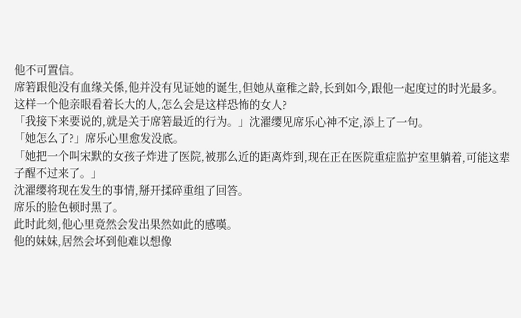他不可置信。
席箬跟他没有血缘关係,他并没有见证她的诞生,但她从童稚之龄,长到如今,跟他一起度过的时光最多。
这样一个他亲眼看着长大的人,怎么会是这样恐怖的女人?
「我接下来要说的,就是关于席箬最近的行为。」沈濯缨见席乐心神不定,添上了一句。
「她怎么了?」席乐心里愈发没底。
「她把一个叫宋默的女孩子炸进了医院,被那么近的距离炸到,现在正在医院重症监护室里躺着,可能这辈子醒不过来了。」
沈濯缨将现在发生的事情,掰开揉碎重组了回答。
席乐的脸色顿时黑了。
此时此刻,他心里竟然会发出果然如此的感嘆。
他的妹妹,居然会坏到他难以想像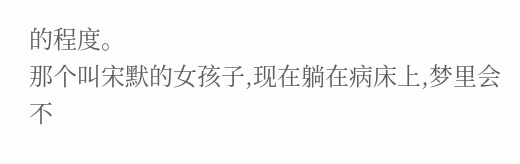的程度。
那个叫宋默的女孩子,现在躺在病床上,梦里会不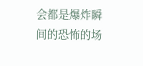会都是爆炸瞬间的恐怖的场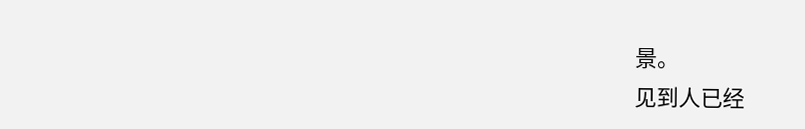景。
见到人已经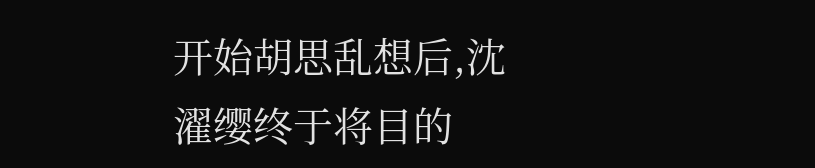开始胡思乱想后,沈濯缨终于将目的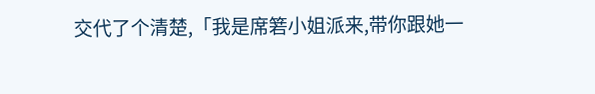交代了个清楚,「我是席箬小姐派来,带你跟她一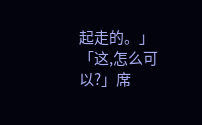起走的。」
「这,怎么可以?」席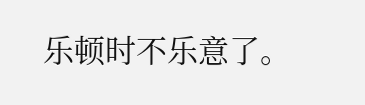乐顿时不乐意了。